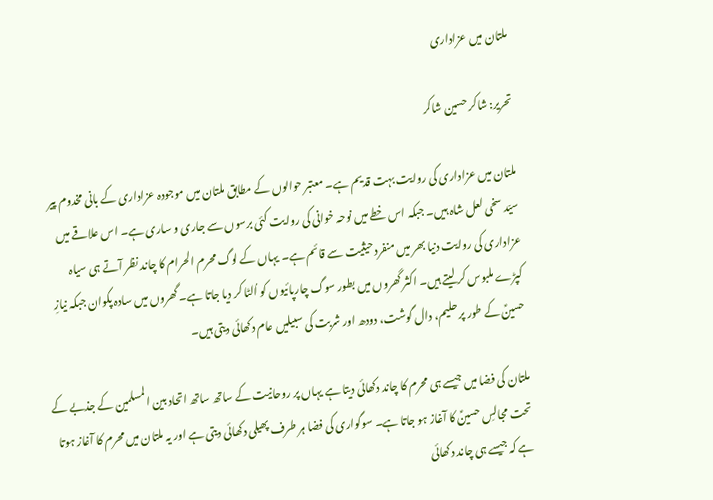ملتان میں عزاداری

تحریر: شاکر حسین شاکر

ملتان میں عزاداری کی روایت بہت قدیم ہے۔ معتبر حوالوں کے مطابق ملتان میں موجودہ عزاداری کے بانی مخدوم پیر سیّد سخی لعل شاہ ہیں۔ جبکہ اس خطے میں نوحہ خوانی کی روایت کئی برسوں سے جاری و ساری ہے۔ اس علاقے میں عزاداری کی روایت دنیا بھر میں منفرد حیثیت سے قائم ہے۔ یہاں کے لوگ محرم الحرام کا چاند نظر آتے ہی سیاہ کپڑے ملبوس کر لیتے ہیں۔ اکثر گھروں میں بطور سوگ چارپائیوں کو اُلٹا کر دیا جاتا ہے۔ گھروں میں سادہ پکوان جبکہ نیازِ حسینؑ کے طور پر حلیم، دال گوشت، دودھ اور شربت کی سبیلیں عام دکھائی دیتی ہیں۔

ملتان کی فضا میں جیسے ہی محرم کا چاند دکھائی دیتا ہے یہاں پر روحانیت کے ساتھ ساتھ اتحاد بین المسلمین کے جذبے کے تحت مجالسِ حسینؑ کا آغاز ہو جاتا ہے۔ سوگواری کی فضا ہر طرف پھیلی دکھائی دیتی ہے اور یہ ملتان میں محرم کا آغاز ہوتا ہے کہ جیسے ہی چاند دکھائی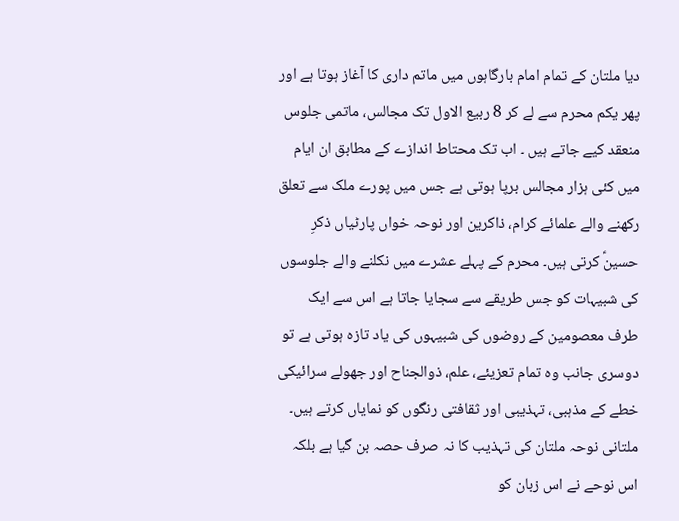دیا ملتان کے تمام امام بارگاہوں میں ماتم داری کا آغاز ہوتا ہے اور پھر یکم محرم سے لے کر 8 ربیع الاول تک مجالس، ماتمی جلوس منعقد کیے جاتے ہیں ۔ اب تک محتاط اندازے کے مطابق ان ایام میں کئی ہزار مجالس برپا ہوتی ہے جس میں پورے ملک سے تعلق رکھنے والے علمائے کرام، ذاکرین اور نوحہ خواں پارٹیاں ذکرِ حسینؑ کرتی ہیں۔ محرم کے پہلے عشرے میں نکلنے والے جلوسوں کی شبیہات کو جس طریقے سے سجایا جاتا ہے اس سے ایک طرف معصومین کے روضوں کی شبیہوں کی یاد تازہ ہوتی ہے تو دوسری جانب وہ تمام تعزیئے، علم، ذوالجناح اور جھولے سرائیکی خطے کے مذہبی، تہذیبی اور ثقافتی رنگوں کو نمایاں کرتے ہیں۔ ملتانی نوحہ ملتان کی تہذیب کا نہ صرف حصہ بن گیا ہے بلکہ اس نوحے نے اس زبان کو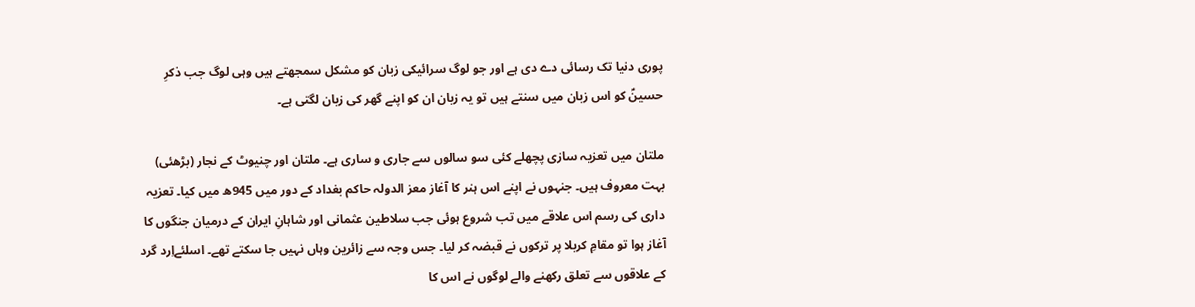پوری دنیا تک رسائی دے دی ہے اور جو لوگ سرائیکی زبان کو مشکل سمجھتے ہیں وہی لوگ جب ذکرِ حسینؑ کو اس زبان میں سنتے ہیں تو یہ زبان ان کو اپنے گھر کی زبان لگتی ہے۔

ملتان میں تعزیہ سازی پچھلے کئی سو سالوں سے جاری و ساری ہے۔ ملتان اور چنیوٹ کے نجار (بڑھئی) بہت معروف ہیں۔ جنہوں نے اپنے اس ہنر کا آغاز معز الدولہ حاکم بغداد کے دور میں 945ھ میں کیا۔ تعزیہ داری کی رسم اس علاقے میں تب شروع ہوئی جب سلاطین عثمانی اور شاہانِ ایران کے درمیان جنگوں کا آغاز ہوا تو مقامِ کربلا پر ترکوں نے قبضہ کر لیا۔ جس وجہ سے زائرین وہاں نہیں جا سکتے تھے۔ اسلئےاِرد گرد کے علاقوں سے تعلق رکھنے والے لوگوں نے اس کا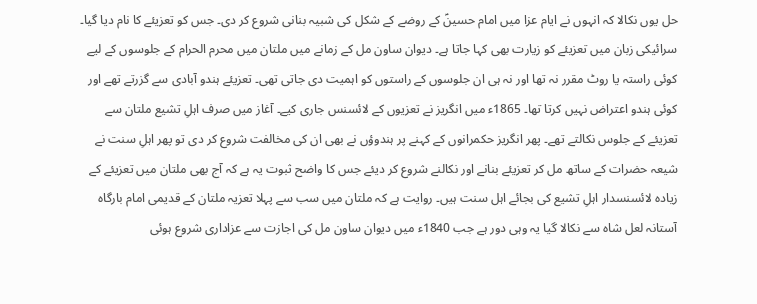حل یوں نکالا کہ انہوں نے ایام عزا میں امام حسینؑ کے روضے کے شکل کی شبیہ بنانی شروع کر دی۔ جس کو تعزیئے کا نام دیا گیا۔ سرائیکی زبان میں تعزیئے کو زیارت بھی کہا جاتا ہے۔ دیوان ساون مل کے زمانے میں ملتان میں محرم الحرام کے جلوسوں کے لیے کوئی راستہ یا روٹ مقرر نہ تھا اور نہ ہی ان جلوسوں کے راستوں کو اہمیت دی جاتی تھی۔ تعزیئے ہندو آبادی سے گزرتے تھے اور کوئی ہندو اعتراض نہیں کرتا تھا۔ 1865ء میں انگریز نے تعزیوں کے لائسنس جاری کیے۔ آغاز میں صرف اہلِ تشیع ملتان سے تعزیئے کے جلوس نکالتے تھے۔ پھر انگریز حکمرانوں کے کہنے پر ہندوؤں نے بھی ان کی مخالفت شروع کر دی تو پھر اہلِ سنت نے شیعہ حضرات کے ساتھ مل کر تعزیئے بنانے اور نکالنے شروع کر دیئے جس کا واضح ثبوت یہ ہے کہ آج بھی ملتان میں تعزیئے کے زیادہ لائسنسدار اہلِ تشیع کی بجائے اہل سنت ہیں۔ روایت ہے کہ ملتان میں سب سے پہلا تعزیہ ملتان کے قدیمی امام بارگاہ آستانہ لعل شاہ سے نکالا گیا یہ وہی دور ہے جب 1840ء میں دیوان ساون مل کی اجازت سے عزاداری شروع ہوئی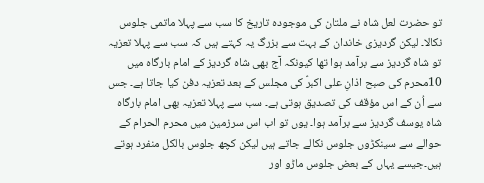تو حضرت لعل شاہ نے ملتان کی موجودہ تاریخ کا سب سے پہلا ماتمی جلوس نکالا۔ لیکن گردیزی خاندان کے بہت سے بزرگ یہ کہتے ہیں کہ سب سے پہلا تعزیہ تو شاہ گردیز سے برآمد ہوا تھا کیونکہ آج بھی شاہ گردیز کے امام بارگاہ میں 10محرم کی صبح اذانِ علی اکبرؑ کی مجلس کے بعد تعزیہ دفن کیا جاتا ہے۔ جس سے اُن کے اس مؤقف کی تصدیق ہوتی ہے۔ سب سے پہلا تعزیہ بھی امام بارگاہ شاہ یوسف گردیز سے برآمد ہوا۔ یوں تو اب اس سرزمین میں محرم الحرام کے حوالے سے سینکڑوں جلوس نکالے جاتے ہیں لیکن کچھ جلوس بالکل منفرد ہوتے ہیں۔جیسے یہاں کے بعض جلوس ماڑو اور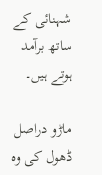شہنائی کے ساتھ برآمد ہوتے ہیں۔

ماڑو دراصل ڈھول کی وہ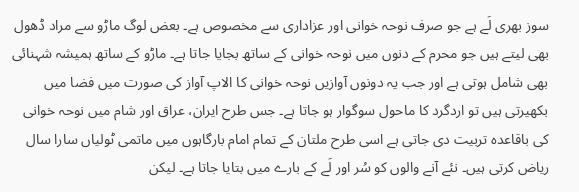سوز بھری لَے ہے جو صرف نوحہ خوانی اور عزاداری سے مخصوص ہے۔ بعض لوگ ماڑو سے مراد ڈھول بھی لیتے ہیں جو محرم کے دنوں میں نوحہ خوانی کے ساتھ بجایا جاتا ہے۔ ماڑو کے ساتھ ہمیشہ شہنائی بھی شامل ہوتی ہے اور جب یہ دونوں آوازیں نوحہ خوانی کا الاپ آواز کی صورت میں فضا میں بکھیرتی ہیں تو اردگرد کا ماحول سوگوار ہو جاتا ہے۔ جس طرح ایران، عراق اور شام میں نوحہ خوانی کی باقاعدہ تربیت دی جاتی ہے اسی طرح ملتان کے تمام امام بارگاہوں میں ماتمی ٹولیاں سارا سال ریاض کرتی ہیں۔ نئے آنے والوں کو سُر اور لَے کے بارے میں بتایا جاتا ہے۔ لیکن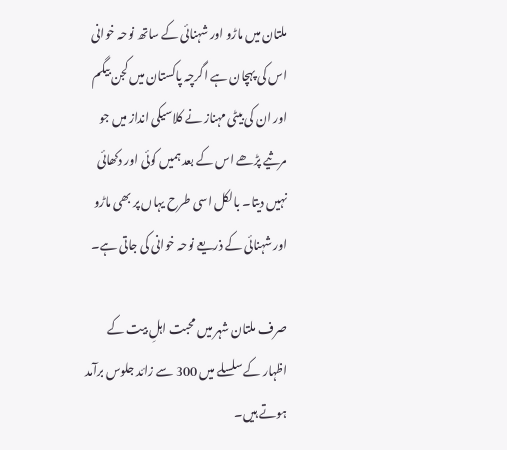ملتان میں ماڑو اور شہنائی کے ساتھ نوحہ خوانی اس کی پہچان ہے اگرچہ پاکستان میں کجن بیگم اور ان کی بیٹی مہناز نے کلاسیکی انداز میں جو مرثیے پڑھے اس کے بعد ہمیں کوئی اور دکھائی نہیں دیتا۔ بالکل اسی طرح یہاں پر بھی ماڑو اور شہنائی کے ذریعے نوحہ خوانی کی جاتی ہے۔

صرف ملتان شہر میں محبت اہلِ بیت کے اظہار کے سلسلے میں 300 سے زائد جلوس برآمد ہوتے ہیں۔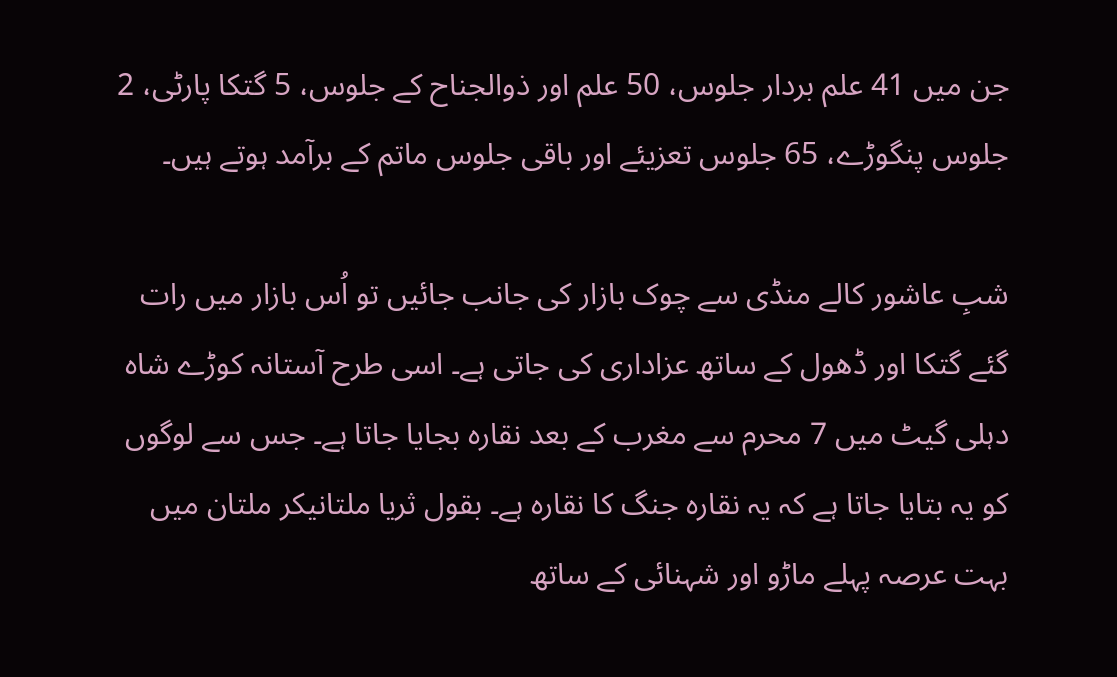جن میں 41 علم بردار جلوس، 50 علم اور ذوالجناح کے جلوس، 5 گتکا پارٹی، 2 جلوس پنگوڑے، 65 جلوس تعزیئے اور باقی جلوس ماتم کے برآمد ہوتے ہیں۔

شبِ عاشور کالے منڈی سے چوک بازار کی جانب جائیں تو اُس بازار میں رات گئے گتکا اور ڈھول کے ساتھ عزاداری کی جاتی ہے۔ اسی طرح آستانہ کوڑے شاہ دہلی گیٹ میں 7 محرم سے مغرب کے بعد نقارہ بجایا جاتا ہے۔ جس سے لوگوں کو یہ بتایا جاتا ہے کہ یہ نقارہ جنگ کا نقارہ ہے۔ بقول ثریا ملتانیکر ملتان میں بہت عرصہ پہلے ماڑو اور شہنائی کے ساتھ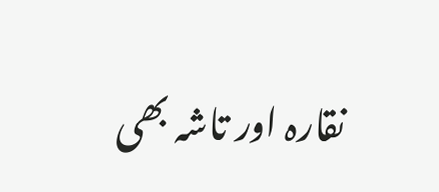نقارہ اور تاشہ بھی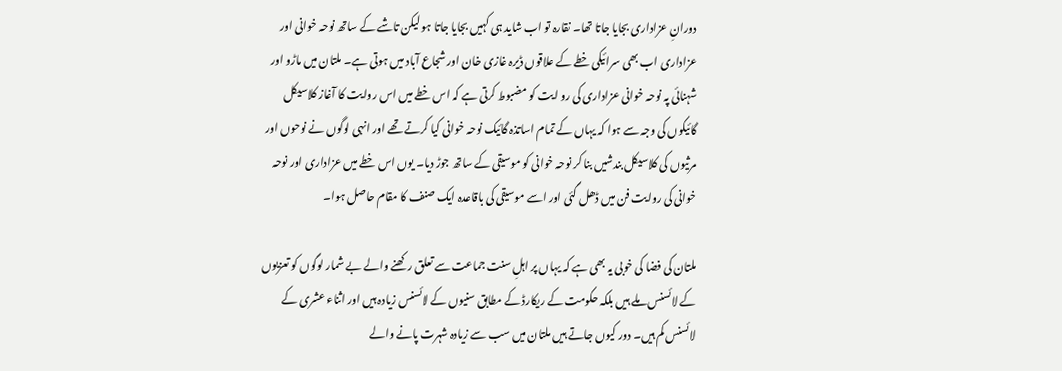دورانِ عزاداری بجایا جاتا تھا۔ نقارہ تو اب شاید ہی کہیں بجایا جاتا ہو لیکن تاشے کے ساتھ نوحہ خوانی اور عزاداری اب بھی سرائیکی خطے کے علاقوں ڈیرہ غازی خان اور شجاع آباد میں ہوتی ہے۔ ملتان میں ماڑو اور شہنائی پہ نوحہ خوانی عزاداری کی رو ایت کو مضبوط کرتی ہے کہ اس خطے میں اس روایت کا آغاز کلاسیکل گائیکوں کی وجہ سے ہوا کہ یہاں کے تمام اساتذہ گائیک نوحہ خوانی کیا کرتے تھے اور انہی لوگوں نے نوحوں اور مرثیوں کی کلاسیکل بندشیں بنا کر نوحہ خوانی کو موسیقی کے ساتھ جوڑ دیا۔ یوں اس خطے میں عزاداری اور نوحہ خوانی کی روایت فن میں ڈھل گئی اور اسے موسیقی کی باقاعدہ ایک صنف کا مقام حاصل ہوا۔

ملتان کی فضا کی خوبی یہ بھی ہے کہ یہاں پر اہلِ سنت جماعت سے تعلق رکھنے والے بے شمار لوگوں کو تعزیوں کے لائسنس ملے ہیں بلکہ حکومت کے ریکارڈ کے مطابق سنیوں کے لائسنس زیادہ ہیں اور اثناء عشری کے لائسنس کم ہیں۔ دور کیوں جاتے ہیں ملتان میں سب سے زیادہ شہرت پانے والے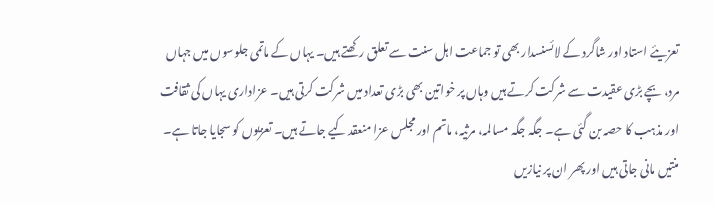تعزیئے استاد اور شاگرد کے لائسنسدار بھی تو جماعت اہل سنت سے تعلق رکھتے ہیں۔ یہاں کے ماتمی جلوسوں میں جہاں مرد، بچے بڑی عقیدت سے شرکت کرتے ہیں وہاں پر خواتین بھی بڑی تعداد میں شرکت کرتی ہیں۔ عزاداری یہاں کی ثقافت اور مذہب کا حصہ بن گئی ہے۔ جگہ جگہ مسالمہ، مرثیہ، ماتم اور مجلس عزا منعقد کیے جاتے ہیں۔ تعزیوں کو سجایا جاتا ہے۔ منتیں مانی جاتی ہیں اور پھر ان پر نیازیں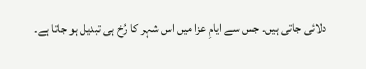دلائی جاتی ہیں۔ جس سے ایامِ عزا میں اس شہر کا رُخ ہی تبدیل ہو جاتا ہے۔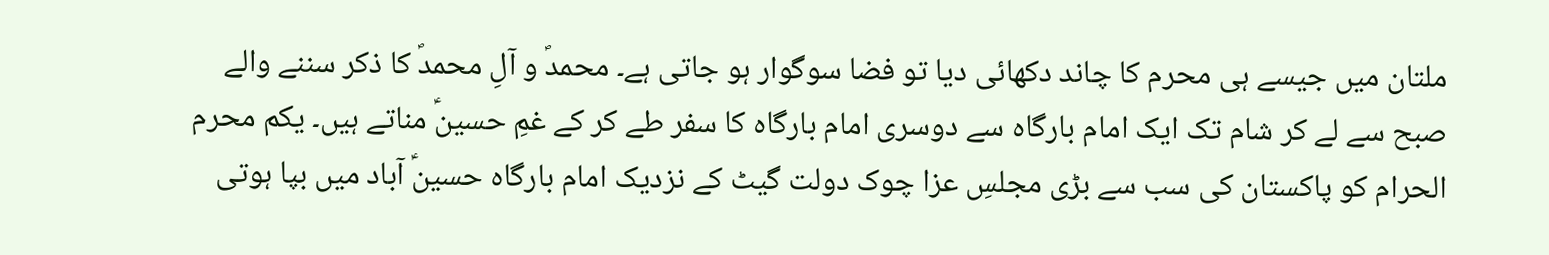ملتان میں جیسے ہی محرم کا چاند دکھائی دیا تو فضا سوگوار ہو جاتی ہے۔ محمدؐ و آلِ محمدؐ کا ذکر سننے والے صبح سے لے کر شام تک ایک امام بارگاہ سے دوسری امام بارگاہ کا سفر طے کر کے غمِ حسینؑ مناتے ہیں۔ یکم محرم الحرام کو پاکستان کی سب سے بڑی مجلسِ عزا چوک دولت گیٹ کے نزدیک امام بارگاہ حسینؑ آباد میں بپا ہوتی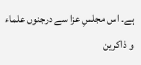ہے۔ اس مجلسِ عزا سے درجنوں علماء و ذاکرین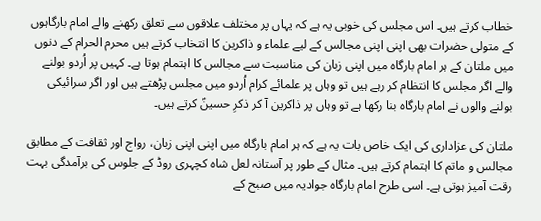خطاب کرتے ہیں۔ اس مجلس کی خوبی یہ ہے کہ یہاں پر مختلف علاقوں سے تعلق رکھنے والے امام بارگاہوں کے متولی حضرات بھی اپنی اپنی مجالس کے لیے علماء و ذاکرین کا انتخاب کرتے ہیں محرم الحرام کے دنوں میں ملتان کے ہر امام بارگاہ میں اپنی زبان کی مناسبت سے مجالس کا اہتمام ہوتا ہے۔ کہیں پر اُردو بولنے والے اگر مجلس کا انتظام کر رہے ہیں تو وہاں پر علمائے کرام اُردو میں مجلس پڑھتے ہیں اور اگر سرائیکی بولنے والوں نے امام بارگاہ بنا رکھا ہے تو وہاں پر ذاکرین آ کر ذکرِ حسینؑ کرتے ہیں۔

ملتان کی عزاداری کی ایک خاص بات یہ ہے کہ ہر امام بارگاہ میں اپنی اپنی زبان، رواج اور ثقافت کے مطابق مجالس و ماتم کا اہتمام کرتے ہیں۔ مثال کے طور پر آستانہ لعل شاہ کچہری روڈ کے جلوس کی برآمدگی بہت رقت آمیز ہوتی ہے۔ اسی طرح امام بارگاہ جوادیہ میں صبح کے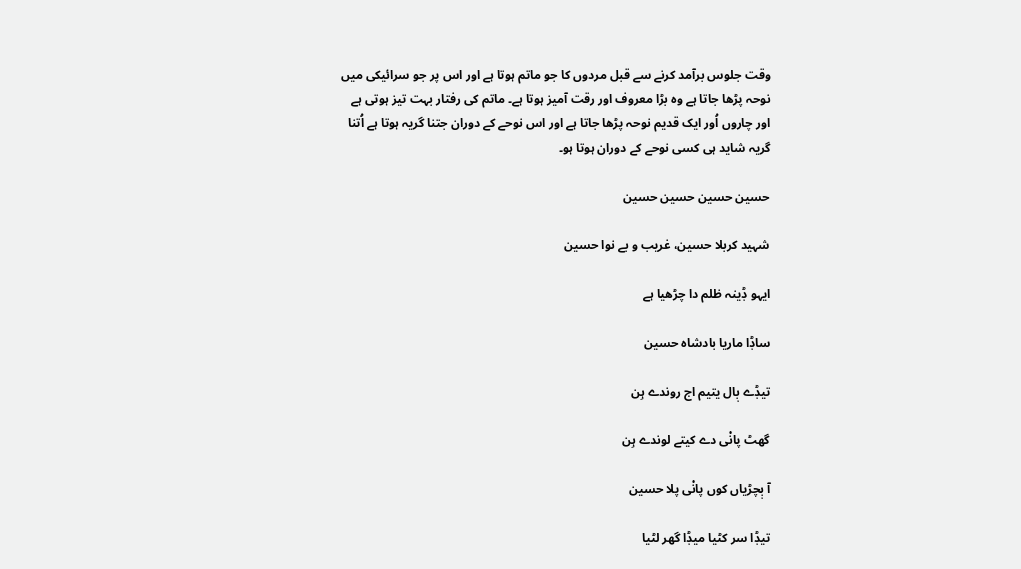وقت جلوس برآمد کرنے سے قبل مردوں کا جو ماتم ہوتا ہے اور اس پر جو سرائیکی میں نوحہ پڑھا جاتا ہے وہ بڑا معروف اور رقت آمیز ہوتا ہے۔ ماتم کی رفتار بہت تیز ہوتی ہے اور چاروں اُور ایک قدیم نوحہ پڑھا جاتا ہے اور اس نوحے کے دوران جتنا گریہ ہوتا ہے اُتنا گریہ شاید ہی کسی نوحے کے دوران ہوتا ہو۔

حسین حسین حسین حسین

شہید کربلا حسین، غریب و بے نوا حسین

ایہو ڈٖینہ ظلم دا چڑھیا ہے

ساڈٖا ماریا بادشاہ حسین

تیڈٖے بٖال یتیم اج روندے ہِن

گھٹ پانْی دے کیتے لوندے ہِن

آ بٖچڑیاں کوں پانْی پلا حسین

تیڈٖا سر کٹیا میڈٖا گھر لٹیا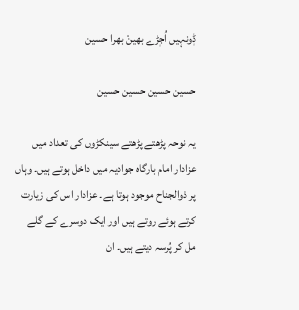ڈٖونہیں اُجٖڑے بھینْ بھرا حسین

حسین حسین حسین حسین

یہ نوحہ پڑھتے پڑھتے سینکڑوں کی تعداد میں عزادار امام بارگاہ جوادیہ میں داخل ہوتے ہیں۔ وہاں پر ذوالجناح موجود ہوتا ہے۔ عزادار اس کی زیارت کرتے ہوئے روتے ہیں اور ایک دوسرے کے گلے مل کر پُرسہ دیتے ہیں۔ ان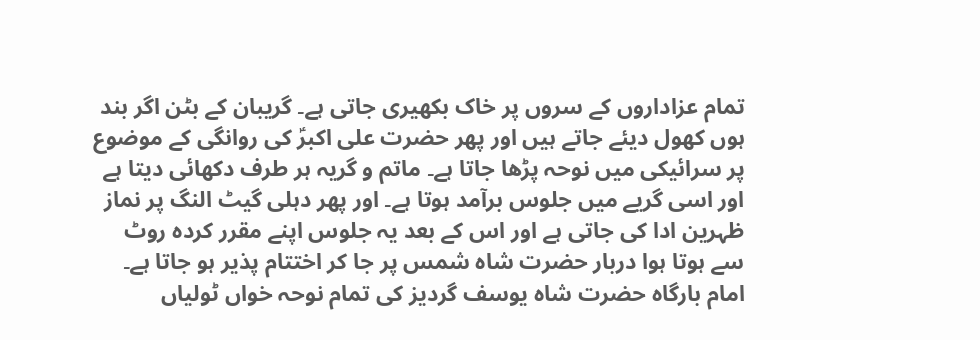تمام عزاداروں کے سروں پر خاک بکھیری جاتی ہے۔ گریبان کے بٹن اگر بند ہوں کھول دیئے جاتے ہیں اور پھر حضرت علی اکبرؑ کی روانگی کے موضوع پر سرائیکی میں نوحہ پڑھا جاتا ہے۔ ماتم و گریہ ہر طرف دکھائی دیتا ہے اور اسی گریے میں جلوس برآمد ہوتا ہے۔ اور پھر دہلی گیٹ النگ پر نماز ظہرین ادا کی جاتی ہے اور اس کے بعد یہ جلوس اپنے مقرر کردہ روٹ سے ہوتا ہوا دربار حضرت شاہ شمس پر جا کر اختتام پذیر ہو جاتا ہے۔ امام بارگاہ حضرت شاہ یوسف گردیز کی تمام نوحہ خواں ٹولیاں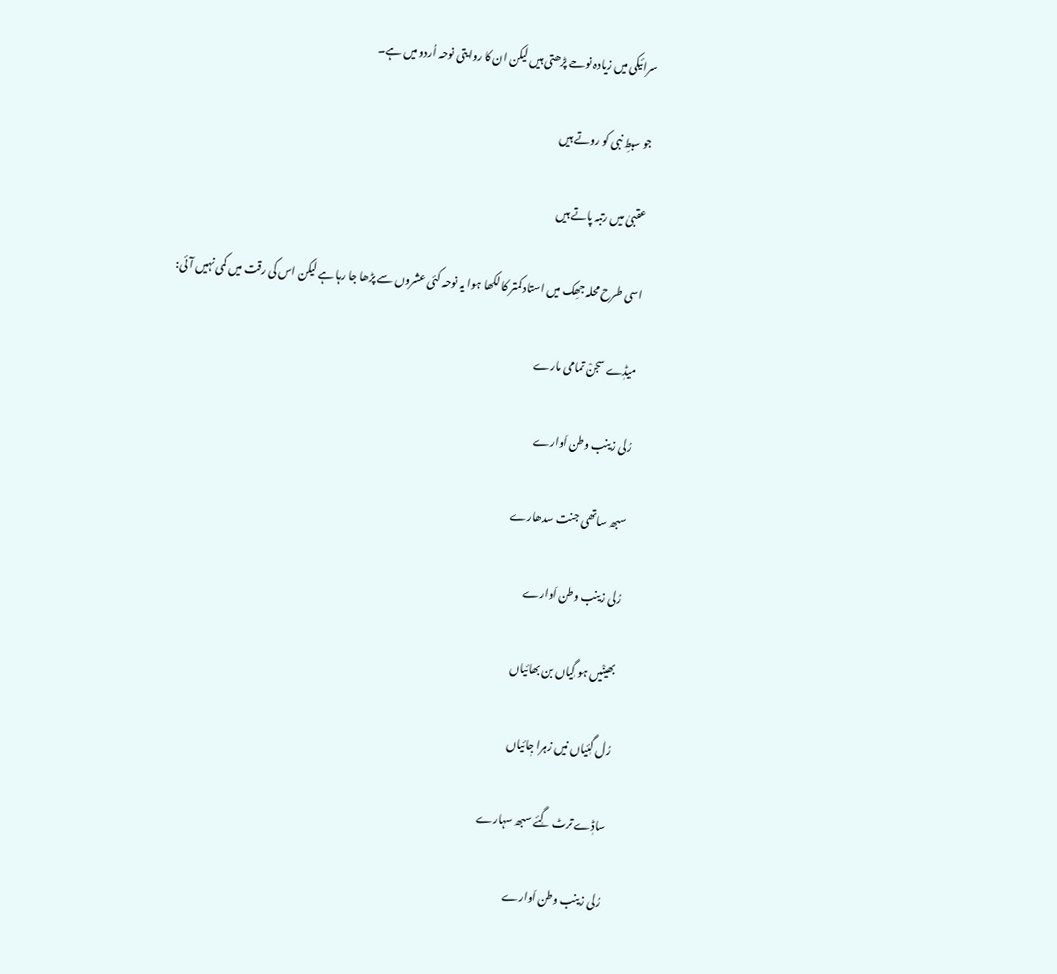سرائیکی میں زیادہ نوحے پڑھتی ہیں لیکن ان کا روایتی نوحہ اُردو میں ہے۔

جو سبطِ نبی کو روتے ہیں

عقبیٰ میں رتبہ پاتے ہیں

اسی طرح محلہ جھِک میں استاد کمتر کا لکھا ہوا یہ نوحہ کئی عشروں سے پڑھا جا رہا ہے لیکن اس کی رقت میں کمی نہیں آئی:

میڈٖے سجنْ تمامی مارے

رُلی زینب وطن اَوارے

سبھ ساتھی جنت سدھارے

رُلی زینب وطن اَوارے

بھینْیں ہو گٖیاں بن بھائیاں

رُل گٖئیاں نیں زہرا جٖائیاں

ساڈٖے ترٹ گٖئے سبھ سہارے

رُلی زینب وطن اَوارے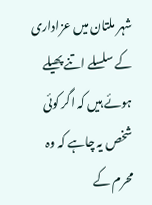شہر ملتان میں عزاداری کے سلسلے اتنے پھیلے ہوئے ہیں کہ اگر کوئی شخص یہ چاہے کہ وہ محرم کے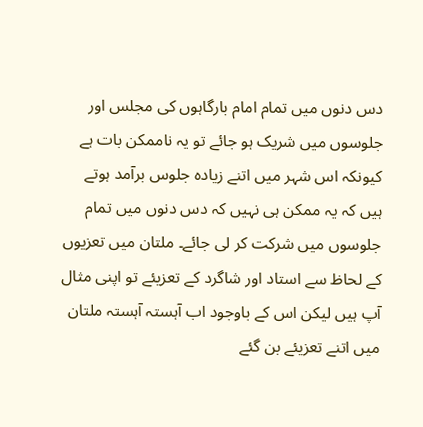دس دنوں میں تمام امام بارگاہوں کی مجلس اور جلوسوں میں شریک ہو جائے تو یہ ناممکن بات ہے کیونکہ اس شہر میں اتنے زیادہ جلوس برآمد ہوتے ہیں کہ یہ ممکن ہی نہیں کہ دس دنوں میں تمام جلوسوں میں شرکت کر لی جائے۔ ملتان میں تعزیوں کے لحاظ سے استاد اور شاگرد کے تعزیئے تو اپنی مثال آپ ہیں لیکن اس کے باوجود اب آہستہ آہستہ ملتان میں اتنے تعزیئے بن گئے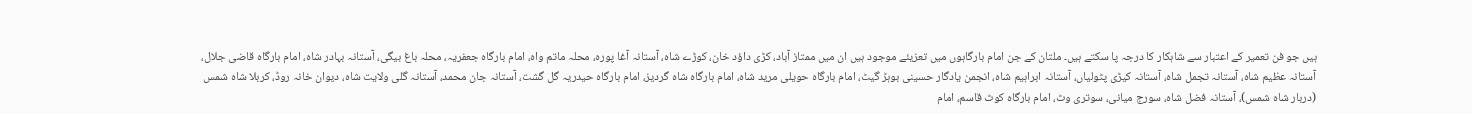ہیں جو فن تعمیر کے اعتبار سے شاہکار کا درجہ پا سکتے ہیں۔ ملتان کے جن امام بارگاہوں میں تعزیئے موجود ہیں ان میں ممتاز آباد، کڑی داؤد خان، کوڑے شاہ، آستانہ آغا پورہ، محلہ ماتم واہ، امام بارگاہ جعفریہ، محلہ باغ بیگی، آستانہ بہادر شاہ، امام بارگاہ قاضی جلال، آستانہ عظیم شاہ، آستانہ تجمل شاہ، آستانہ کیڑی پٹولیاں، آستانہ ابراہیم شاہ، انجمن یادگار حسینی بوہڑ گیٹ، امام بارگاہ حویلی مرید شاہ، امام بارگاہ شاہ گردیز، امام بارگاہ حیدریہ گل گشت، آستانہ جان محمد، آستانہ گلی ولایت شاہ، دیوان خانہ روڈ، کربلا شاہ شمس (دربار شاہ شمس)، آستانہ فضل شاہ، سورج میانی، سوتری وٹ، امام بارگاہ کوٹ قاسم، امام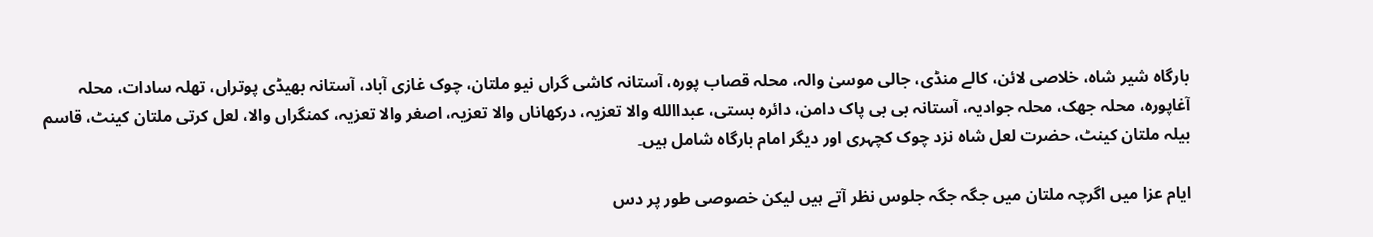بارگاہ شیر شاہ، خلاصی لائن، کالے منڈی، جالی موسیٰ والہ، محلہ قصاب پورہ، آستانہ کاشی گراں نیو ملتان، چوک غازی آباد، آستانہ بھیڈی پوتراں، تھلہ سادات، محلہ آغاپورہ، محلہ جھک، محلہ جوادیہ، آستانہ بی بی پاک دامن، دائرہ بستی، عبداالله والا تعزیہ، درکھاناں والا تعزیہ، اصغر والا تعزیہ، کمنگراں والا، لعل کرتی ملتان کینٹ، قاسم بیلہ ملتان کینٹ، حضرت لعل شاہ نزد چوک کچہری اور دیگر امام بارگاہ شامل ہیں۔

ایام عزا میں اگرچہ ملتان میں جگہ جگہ جلوس نظر آتے ہیں لیکن خصوصی طور پر دس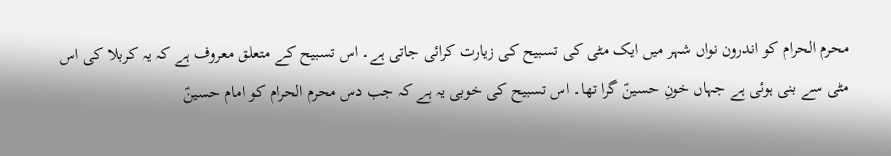محرم الحرام کو اندرون نواں شہر میں ایک مٹی کی تسبیح کی زیارت کرائی جاتی ہے۔ اس تسبیح کے متعلق معروف ہے کہ یہ کربلا کی اس مٹی سے بنی ہوئی ہے جہاں خونِ حسینؑ گرا تھا۔ اس تسبیح کی خوبی یہ ہے کہ جب دس محرم الحرام کو امام حسینؑ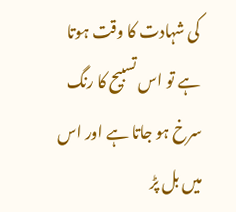کی شہادت کا وقت ہوتا ہے تو اس تسبیح کا رنگ سرخ ہو جاتا ہے اور اس میں بل پڑ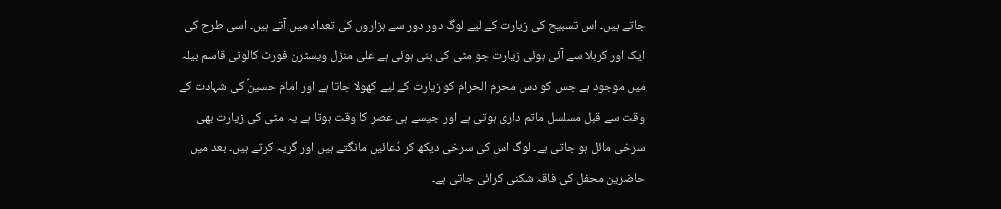جاتے ہیں۔ اس تسبیح کی زیارت کے لیے لوگ دور دور سے ہزاروں کی تعداد میں آتے ہیں۔ اسی طرح کی ایک اور کربلا سے آئی ہوئی زیارت جو مٹی کی بنی ہوئی ہے علی منزل ویسٹرن فورٹ کالونی قاسم بیلہ میں موجود ہے جس کو دس محرم الحرام کو زیارت کے لیے کھولا جاتا ہے اور امام حسینؑ کی شہادت کے وقت سے قبل مسلسل ماتم داری ہوتی ہے اور جیسے ہی عصر کا وقت ہوتا ہے یہ مٹی کی زیارت بھی سرخی مائل ہو جاتی ہے۔ لوگ اس کی سرخی دیکھ کر دُعائیں مانگتے ہیں اور گریہ کرتے ہیں۔ بعد میں حاضرین محفل کی فاقہ شکنی کرائی جاتی ہے۔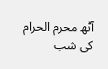آٹھ محرم الحرام کی شب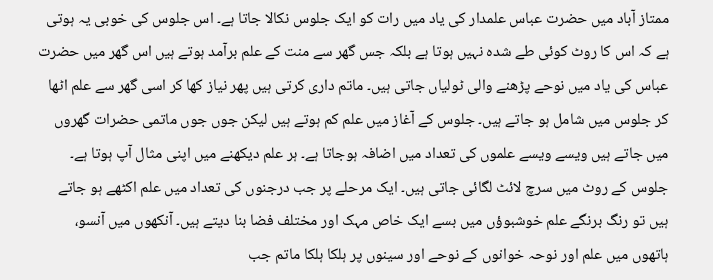ممتاز آباد میں حضرت عباس علمدار کی یاد میں رات کو ایک جلوس نکالا جاتا ہے۔ اس جلوس کی خوبی یہ ہوتی ہے کہ اس کا روٹ کوئی طے شدہ نہیں ہوتا ہے بلکہ جس گھر سے منت کے علم برآمد ہوتے ہیں اس گھر میں حضرت عباس کی یاد میں نوحے پڑھنے والی ٹولیاں جاتی ہیں۔ ماتم داری کرتی ہیں پھر نیاز کھا کر اسی گھر سے علم اٹھا کر جلوس میں شامل ہو جاتے ہیں۔ جلوس کے آغاز میں علم کم ہوتے ہیں لیکن جوں جوں ماتمی حضرات گھروں میں جاتے ہیں ویسے ویسے علموں کی تعداد میں اضافہ ہوجاتا ہے۔ ہر علم دیکھنے میں اپنی مثال آپ ہوتا ہے۔ جلوس کے روٹ میں سرچ لائٹ لگائی جاتی ہیں۔ ایک مرحلے پر جب درجنوں کی تعداد میں علم اکٹھے ہو جاتے ہیں تو رنگ برنگے علم خوشبوؤں میں بسے ایک خاص مہک اور مختلف فضا بنا دیتے ہیں۔ آنکھوں میں آنسو، ہاتھوں میں علم اور نوحہ خوانوں کے نوحے اور سینوں پر ہلکا ہلکا ماتم جب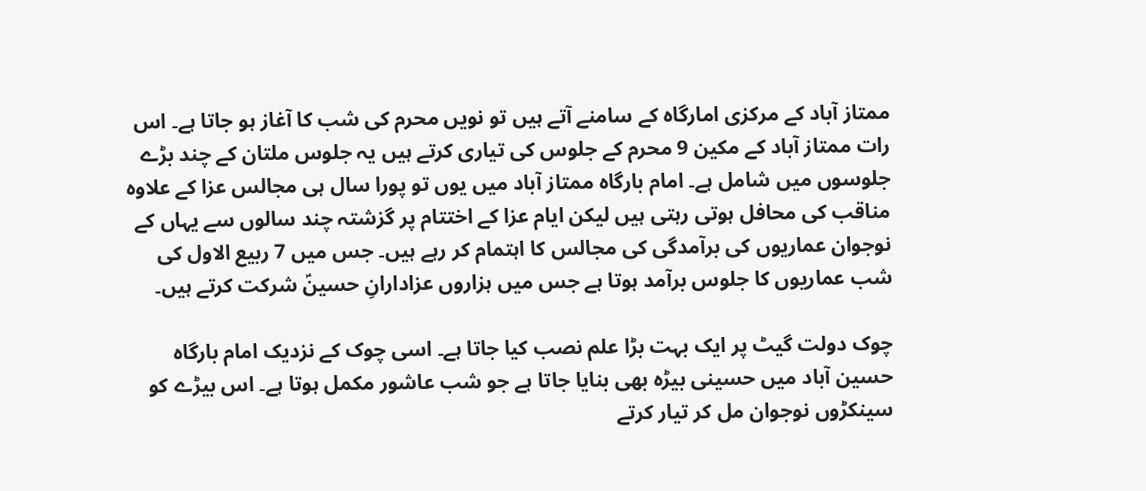ممتاز آباد کے مرکزی امارگاہ کے سامنے آتے ہیں تو نویں محرم کی شب کا آغاز ہو جاتا ہے۔ اس رات ممتاز آباد کے مکین 9 محرم کے جلوس کی تیاری کرتے ہیں یہ جلوس ملتان کے چند بڑے جلوسوں میں شامل ہے۔ امام بارگاہ ممتاز آباد میں یوں تو پورا سال ہی مجالس عزا کے علاوہ مناقب کی محافل ہوتی رہتی ہیں لیکن ایام عزا کے اختتام پر گزشتہ چند سالوں سے یہاں کے نوجوان عماریوں کی برآمدگی کی مجالس کا اہتمام کر رہے ہیں۔ جس میں 7 ربیع الاول کی شب عماریوں کا جلوس برآمد ہوتا ہے جس میں ہزاروں عزادارانِ حسینؑ شرکت کرتے ہیں۔

چوک دولت گیٹ پر ایک بہت بڑا علم نصب کیا جاتا ہے۔ اسی چوک کے نزدیک امام بارگاہ حسین آباد میں حسینی بیڑہ بھی بنایا جاتا ہے جو شب عاشور مکمل ہوتا ہے۔ اس بیڑے کو سینکڑوں نوجوان مل کر تیار کرتے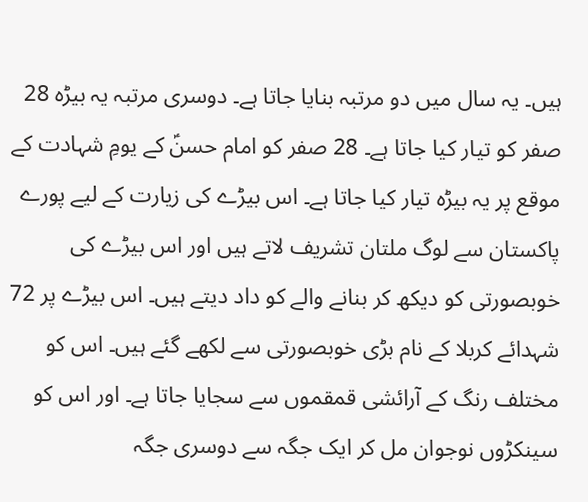ہیں۔ یہ سال میں دو مرتبہ بنایا جاتا ہے۔ دوسری مرتبہ یہ بیڑہ 28 صفر کو تیار کیا جاتا ہے۔ 28 صفر کو امام حسنؑ کے یومِ شہادت کے موقع پر یہ بیڑہ تیار کیا جاتا ہے۔ اس بیڑے کی زیارت کے لیے پورے پاکستان سے لوگ ملتان تشریف لاتے ہیں اور اس بیڑے کی خوبصورتی کو دیکھ کر بنانے والے کو داد دیتے ہیں۔ اس بیڑے پر 72 شہدائے کربلا کے نام بڑی خوبصورتی سے لکھے گئے ہیں۔ اس کو مختلف رنگ کے آرائشی قمقموں سے سجایا جاتا ہے۔ اور اس کو سینکڑوں نوجوان مل کر ایک جگہ سے دوسری جگہ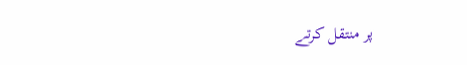پر منتقل کرتے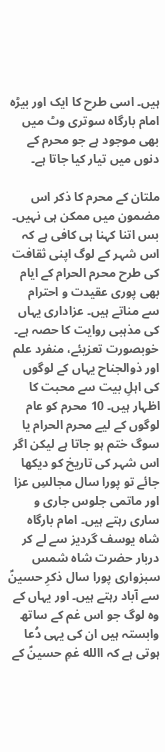ہیں۔ اسی طرح کا ایک اور بیڑہ امام بارگاہ سوتری وٹ میں بھی موجود ہے جو محرم کے دنوں میں تیار کیا جاتا ہے۔

ملتان کے محرم کا ذکر اس مضمون میں ممکن ہی نہیں۔ بس اتنا کہنا ہی کافی ہے کہ اس شہر کے لوگ اپنی ثقافت کی طرح محرم الحرام کے ایام بھی پوری عقیدت و احترام سے مناتے ہیں۔ عزاداری یہاں کی مذہبی روایت کا حصہ ہے۔ خوبصورت تعزیئے، منفرد علم اور ذوالجناح یہاں کے لوگوں کی اہلِ بیت سے محبت کا اظہار ہیں۔ 10 محرم کو عام لوگوں کے لیے محرم الحرام یا سوگ ختم ہو جاتا ہے لیکن اگر اس شہر کی تاریخ کو دیکھا جائے تو پورا سال مجالسِ عزا اور ماتمی جلوس جاری و ساری رہتے ہیں۔ امام بارگاہ شاہ یوسف گردیز سے لے کر دربار حضرت شاہ شمس سبزواری پورا سال ذکرِ حسینؑ سے آباد رہتے ہیں۔ اور یہاں کے وہ لوگ جو اس غم کے ساتھ وابستہ ہیں ان کی یہی دُعا ہوتی ہے کہ االله غمِ حسینؑ کے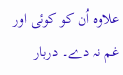علاوہ اُن کو کوئی اور غم نہ دے۔ دربار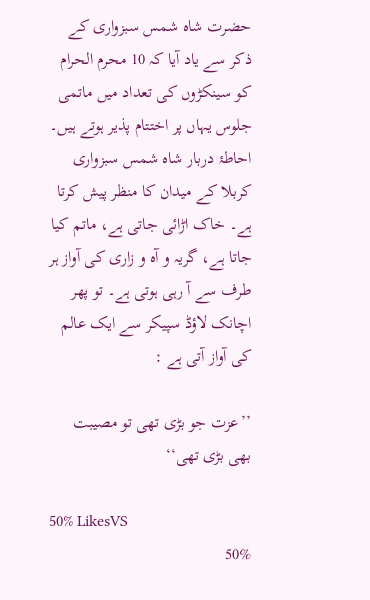حضرت شاہ شمس سبزواری کے ذکر سے یاد آیا کہ 10 محرم الحرام کو سینکڑوں کی تعداد میں ماتمی جلوس یہاں پر اختتام پذیر ہوتے ہیں۔ احاطۂ دربار شاہ شمس سبزواری کربلا کے میدان کا منظر پیش کرتا ہے۔ خاک اڑائی جاتی ہے، ماتم کیا جاتا ہے، گریہ و آہ و زاری کی آواز ہر طرف سے آ رہی ہوتی ہے۔ تو پھر اچانک لاؤڈ سپیکر سے ایک عالم کی آواز آتی ہے :

’’عزت جو بڑی تھی تو مصیبت بھی بڑی تھی‘‘

50% LikesVS
50%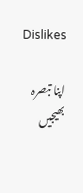Dislikes

اپنا تبصرہ بھیجیں